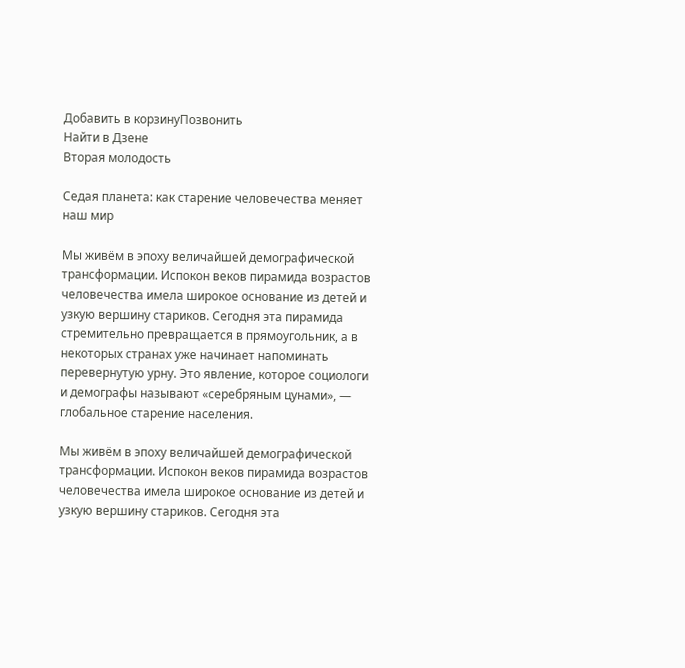Добавить в корзинуПозвонить
Найти в Дзене
Вторая молодость

Седая планета: как старение человечества меняет наш мир

Мы живём в эпоху величайшей демографической трансформации. Испокон веков пирамида возрастов человечества имела широкое основание из детей и узкую вершину стариков. Сегодня эта пирамида стремительно превращается в прямоугольник, а в некоторых странах уже начинает напоминать перевернутую урну. Это явление, которое социологи и демографы называют «серебряным цунами», — глобальное старение населения.

Мы живём в эпоху величайшей демографической трансформации. Испокон веков пирамида возрастов человечества имела широкое основание из детей и узкую вершину стариков. Сегодня эта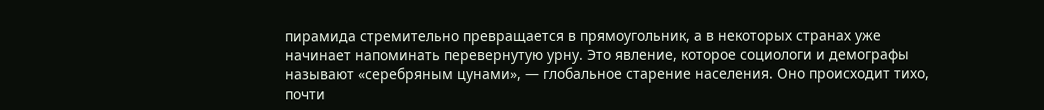пирамида стремительно превращается в прямоугольник, а в некоторых странах уже начинает напоминать перевернутую урну. Это явление, которое социологи и демографы называют «серебряным цунами», — глобальное старение населения. Оно происходит тихо, почти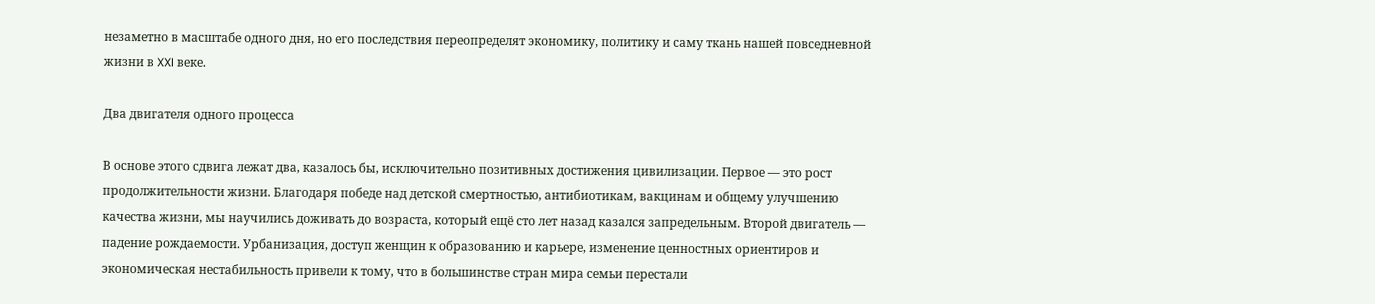незаметно в масштабе одного дня, но его последствия переопределят экономику, политику и саму ткань нашей повседневной жизни в XXI веке.

Два двигателя одного процесса

В основе этого сдвига лежат два, казалось бы, исключительно позитивных достижения цивилизации. Первое — это рост продолжительности жизни. Благодаря победе над детской смертностью, антибиотикам, вакцинам и общему улучшению качества жизни, мы научились доживать до возраста, который ещё сто лет назад казался запредельным. Второй двигатель — падение рождаемости. Урбанизация, доступ женщин к образованию и карьере, изменение ценностных ориентиров и экономическая нестабильность привели к тому, что в большинстве стран мира семьи перестали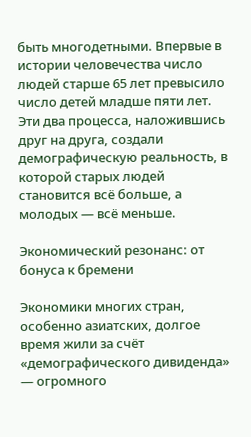быть многодетными. Впервые в истории человечества число людей старше 65 лет превысило число детей младше пяти лет. Эти два процесса, наложившись друг на друга, создали демографическую реальность, в которой старых людей становится всё больше, а молодых — всё меньше.

Экономический резонанс: от бонуса к бремени

Экономики многих стран, особенно азиатских, долгое время жили за счёт «демографического дивиденда» — огромного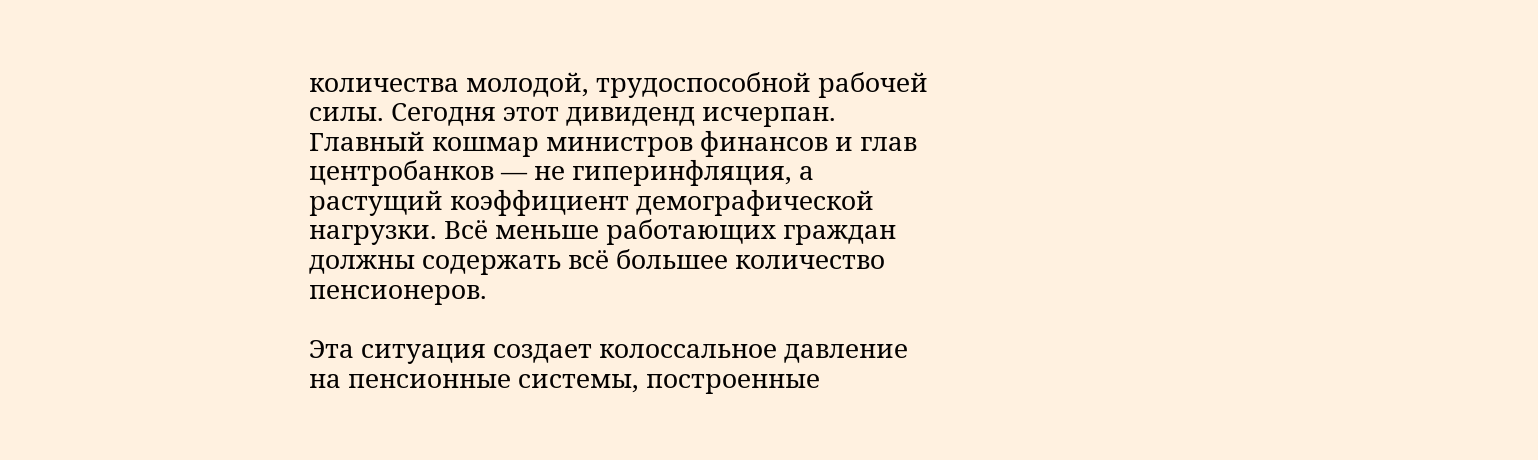количества молодой, трудоспособной рабочей силы. Сегодня этот дивиденд исчерпан. Главный кошмар министров финансов и глав центробанков — не гиперинфляция, а растущий коэффициент демографической нагрузки. Всё меньше работающих граждан должны содержать всё большее количество пенсионеров.

Эта ситуация создает колоссальное давление на пенсионные системы, построенные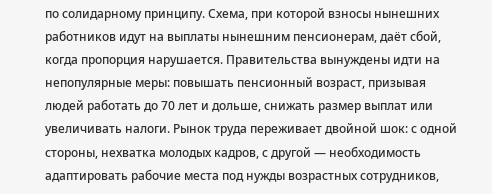по солидарному принципу. Схема, при которой взносы нынешних работников идут на выплаты нынешним пенсионерам, даёт сбой, когда пропорция нарушается. Правительства вынуждены идти на непопулярные меры: повышать пенсионный возраст, призывая людей работать до 70 лет и дольше, снижать размер выплат или увеличивать налоги. Рынок труда переживает двойной шок: с одной стороны, нехватка молодых кадров, с другой — необходимость адаптировать рабочие места под нужды возрастных сотрудников,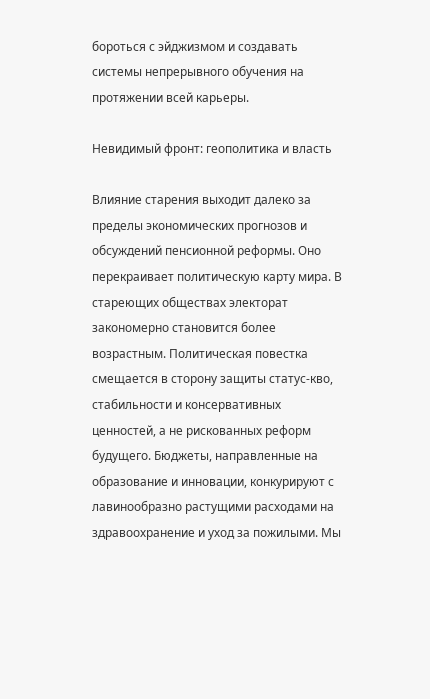бороться с эйджизмом и создавать системы непрерывного обучения на протяжении всей карьеры.

Невидимый фронт: геополитика и власть

Влияние старения выходит далеко за пределы экономических прогнозов и обсуждений пенсионной реформы. Оно перекраивает политическую карту мира. В стареющих обществах электорат закономерно становится более возрастным. Политическая повестка смещается в сторону защиты статус-кво, стабильности и консервативных ценностей, а не рискованных реформ будущего. Бюджеты, направленные на образование и инновации, конкурируют с лавинообразно растущими расходами на здравоохранение и уход за пожилыми. Мы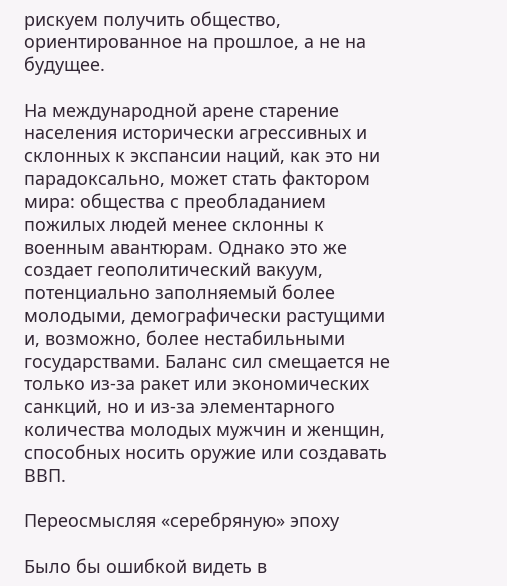рискуем получить общество, ориентированное на прошлое, а не на будущее.

На международной арене старение населения исторически агрессивных и склонных к экспансии наций, как это ни парадоксально, может стать фактором мира: общества с преобладанием пожилых людей менее склонны к военным авантюрам. Однако это же создает геополитический вакуум, потенциально заполняемый более молодыми, демографически растущими и, возможно, более нестабильными государствами. Баланс сил смещается не только из-за ракет или экономических санкций, но и из-за элементарного количества молодых мужчин и женщин, способных носить оружие или создавать ВВП.

Переосмысляя «серебряную» эпоху

Было бы ошибкой видеть в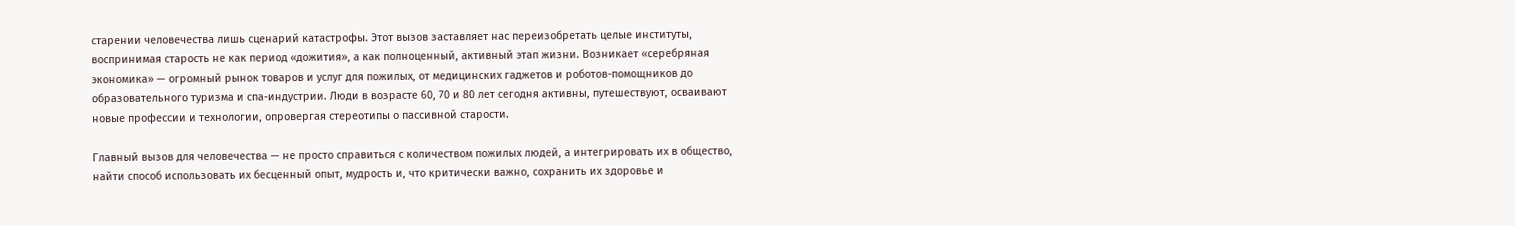старении человечества лишь сценарий катастрофы. Этот вызов заставляет нас переизобретать целые институты, воспринимая старость не как период «дожития», а как полноценный, активный этап жизни. Возникает «серебряная экономика» — огромный рынок товаров и услуг для пожилых, от медицинских гаджетов и роботов-помощников до образовательного туризма и спа-индустрии. Люди в возрасте 60, 70 и 80 лет сегодня активны, путешествуют, осваивают новые профессии и технологии, опровергая стереотипы о пассивной старости.

Главный вызов для человечества — не просто справиться с количеством пожилых людей, а интегрировать их в общество, найти способ использовать их бесценный опыт, мудрость и, что критически важно, сохранить их здоровье и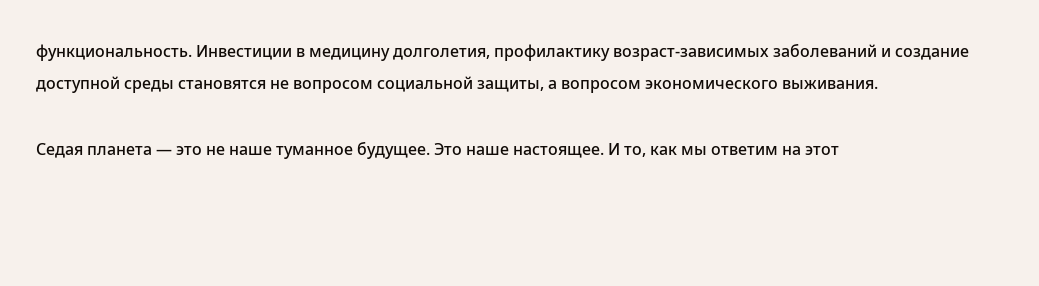функциональность. Инвестиции в медицину долголетия, профилактику возраст-зависимых заболеваний и создание доступной среды становятся не вопросом социальной защиты, а вопросом экономического выживания.

Седая планета — это не наше туманное будущее. Это наше настоящее. И то, как мы ответим на этот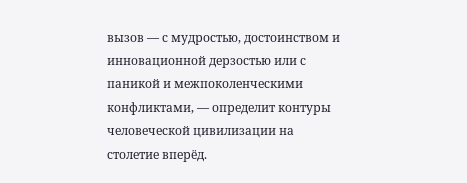вызов — с мудростью, достоинством и инновационной дерзостью или с паникой и межпоколенческими конфликтами, — определит контуры человеческой цивилизации на столетие вперёд.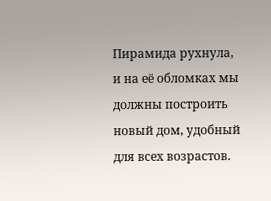Пирамида рухнула, и на её обломках мы должны построить новый дом, удобный для всех возрастов.